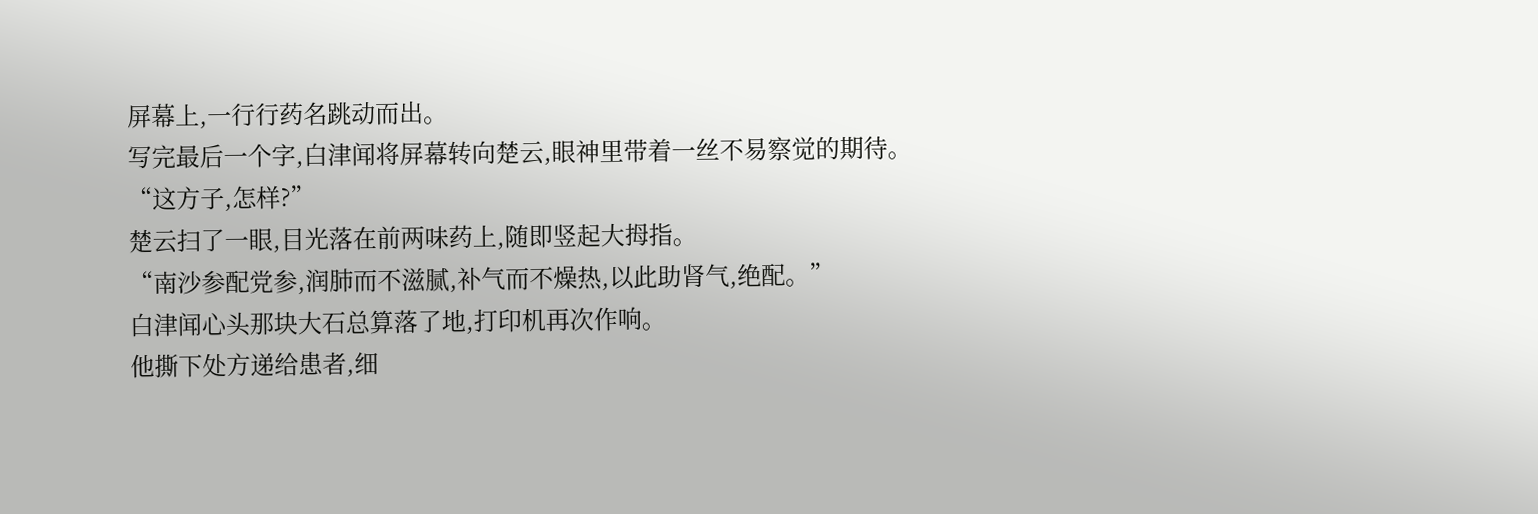屏幕上,一行行药名跳动而出。
写完最后一个字,白津闻将屏幕转向楚云,眼神里带着一丝不易察觉的期待。
“这方子,怎样?”
楚云扫了一眼,目光落在前两味药上,随即竖起大拇指。
“南沙参配党参,润肺而不滋腻,补气而不燥热,以此助肾气,绝配。”
白津闻心头那块大石总算落了地,打印机再次作响。
他撕下处方递给患者,细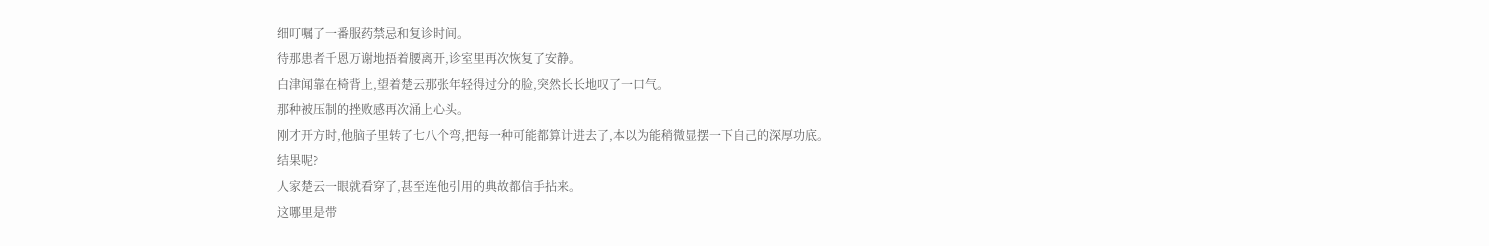细叮嘱了一番服药禁忌和复诊时间。
待那患者千恩万谢地捂着腰离开,诊室里再次恢复了安静。
白津闻靠在椅背上,望着楚云那张年轻得过分的脸,突然长长地叹了一口气。
那种被压制的挫败感再次涌上心头。
刚才开方时,他脑子里转了七八个弯,把每一种可能都算计进去了,本以为能稍微显摆一下自己的深厚功底。
结果呢?
人家楚云一眼就看穿了,甚至连他引用的典故都信手拈来。
这哪里是带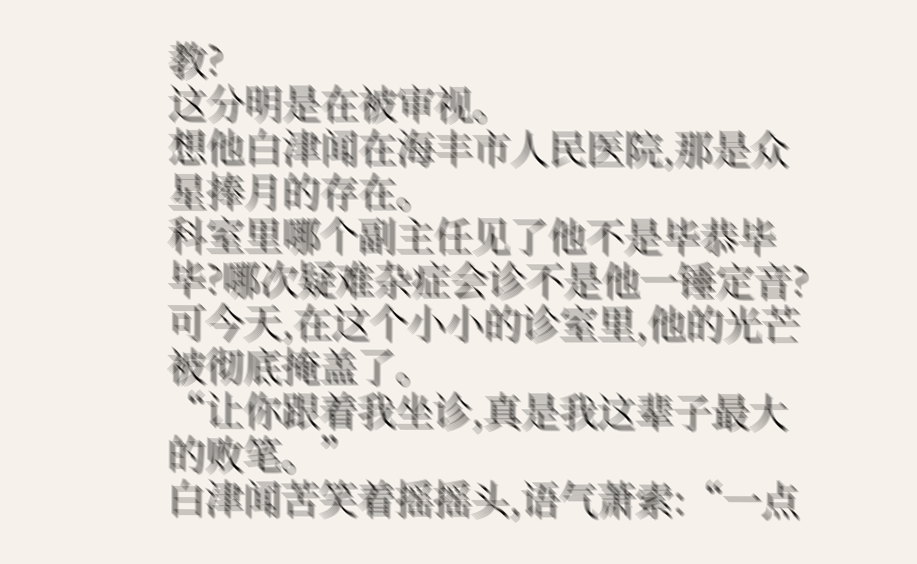教?
这分明是在被审视。
想他白津闻在海丰市人民医院,那是众星捧月的存在。
科室里哪个副主任见了他不是毕恭毕毕?哪次疑难杂症会诊不是他一锤定音?
可今天,在这个小小的诊室里,他的光芒被彻底掩盖了。
“让你跟着我坐诊,真是我这辈子最大的败笔。”
白津闻苦笑着摇摇头,语气萧索:“一点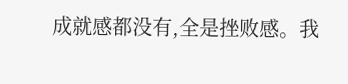成就感都没有,全是挫败感。我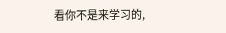看你不是来学习的,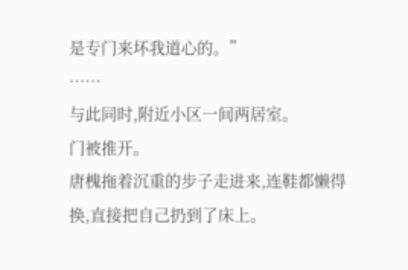是专门来坏我道心的。”
……
与此同时,附近小区一间两居室。
门被推开。
唐槐拖着沉重的步子走进来,连鞋都懒得换,直接把自己扔到了床上。